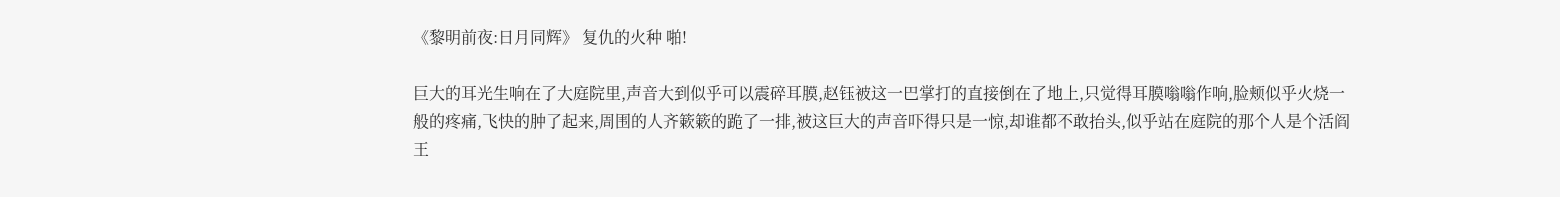《黎明前夜:日月同辉》 复仇的火种 啪!

巨大的耳光生响在了大庭院里,声音大到似乎可以震碎耳膜,赵钰被这一巴掌打的直接倒在了地上,只觉得耳膜嗡嗡作响,脸颊似乎火烧一般的疼痛,飞快的肿了起来,周围的人齐簌簌的跪了一排,被这巨大的声音吓得只是一惊,却谁都不敢抬头,似乎站在庭院的那个人是个活阎王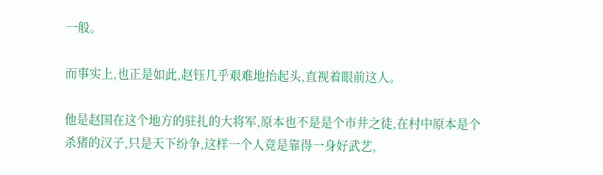一般。

而事实上,也正是如此,赵钰几乎艰难地抬起头,直视着眼前这人。

他是赵国在这个地方的驻扎的大将军,原本也不是是个市井之徒,在村中原本是个杀猪的汉子,只是天下纷争,这样一个人竟是靠得一身好武艺,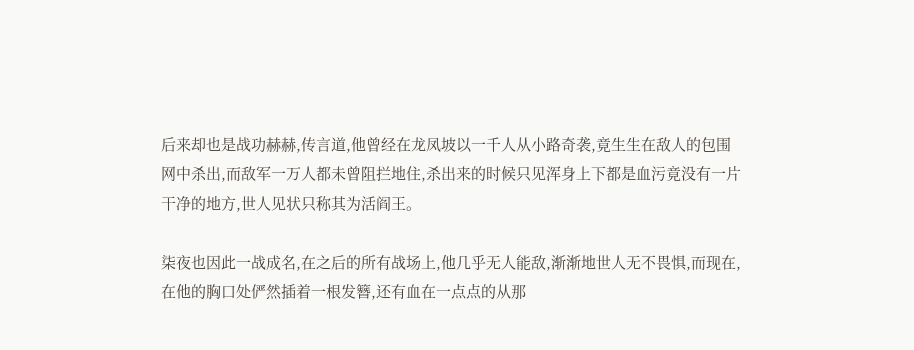后来却也是战功赫赫,传言道,他曾经在龙凤坡以一千人从小路奇袭,竟生生在敌人的包围网中杀出,而敌军一万人都未曾阻拦地住,杀出来的时候只见浑身上下都是血污竟没有一片干净的地方,世人见状只称其为活阎王。

柒夜也因此一战成名,在之后的所有战场上,他几乎无人能敌,渐渐地世人无不畏惧,而现在,在他的胸口处俨然插着一根发簪,还有血在一点点的从那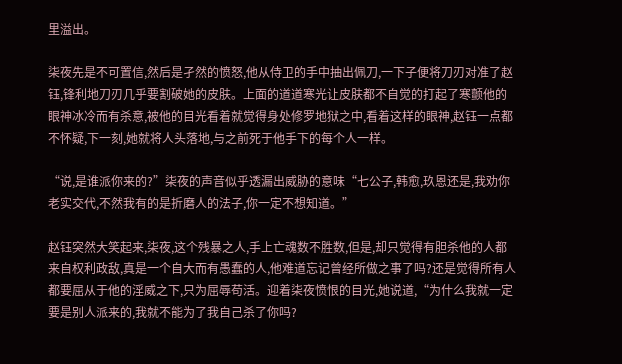里溢出。

柒夜先是不可置信,然后是孑然的愤怒,他从侍卫的手中抽出佩刀,一下子便将刀刃对准了赵钰,锋利地刀刃几乎要割破她的皮肤。上面的道道寒光让皮肤都不自觉的打起了寒颤他的眼神冰冷而有杀意,被他的目光看着就觉得身处修罗地狱之中,看着这样的眼神,赵钰一点都不怀疑,下一刻,她就将人头落地,与之前死于他手下的每个人一样。

“说,是谁派你来的?”柒夜的声音似乎透漏出威胁的意味“七公子,韩愈,玖恩还是,我劝你老实交代,不然我有的是折磨人的法子,你一定不想知道。”

赵钰突然大笑起来,柒夜,这个残暴之人,手上亡魂数不胜数,但是,却只觉得有胆杀他的人都来自权利政敌,真是一个自大而有愚蠢的人,他难道忘记曾经所做之事了吗?还是觉得所有人都要屈从于他的淫威之下,只为屈辱苟活。迎着柒夜愤恨的目光,她说道,“为什么我就一定要是别人派来的,我就不能为了我自己杀了你吗?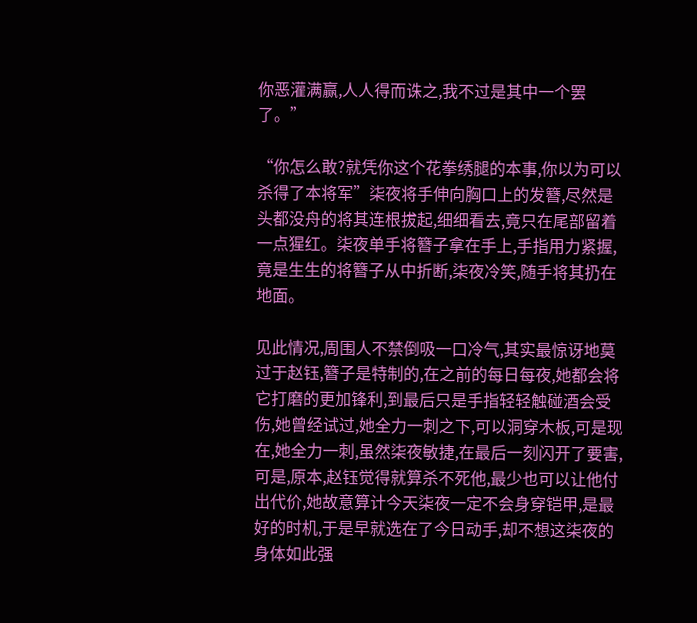你恶灌满赢,人人得而诛之,我不过是其中一个罢了。”

“你怎么敢?就凭你这个花拳绣腿的本事,你以为可以杀得了本将军”柒夜将手伸向胸口上的发簪,尽然是头都没舟的将其连根拔起,细细看去,竟只在尾部留着一点猩红。柒夜单手将簪子拿在手上,手指用力紧握,竟是生生的将簪子从中折断,柒夜冷笑,随手将其扔在地面。

见此情况,周围人不禁倒吸一口冷气,其实最惊讶地莫过于赵钰,簪子是特制的,在之前的每日每夜,她都会将它打磨的更加锋利,到最后只是手指轻轻触碰酒会受伤,她曾经试过,她全力一刺之下,可以洞穿木板,可是现在,她全力一刺,虽然柒夜敏捷,在最后一刻闪开了要害,可是,原本,赵钰觉得就算杀不死他,最少也可以让他付出代价,她故意算计今天柒夜一定不会身穿铠甲,是最好的时机,于是早就选在了今日动手,却不想这柒夜的身体如此强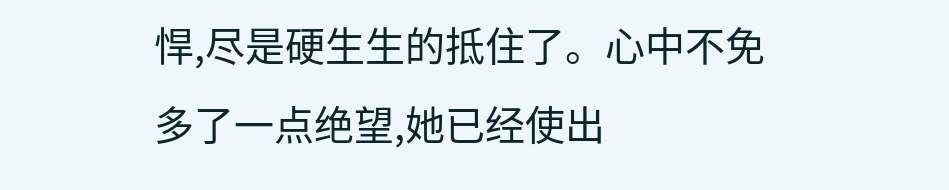悍,尽是硬生生的抵住了。心中不免多了一点绝望,她已经使出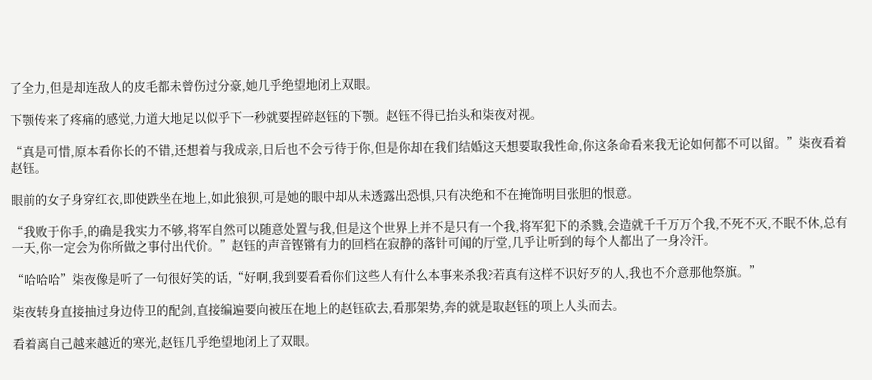了全力,但是却连敌人的皮毛都未曾伤过分豪,她几乎绝望地闭上双眼。

下颚传来了疼痛的感觉,力道大地足以似乎下一秒就要捏碎赵钰的下颚。赵钰不得已抬头和柒夜对视。

“真是可惜,原本看你长的不错,还想着与我成亲,日后也不会亏待于你,但是你却在我们结婚这天想要取我性命,你这条命看来我无论如何都不可以留。”柒夜看着赵钰。

眼前的女子身穿红衣,即使跌坐在地上,如此狼狈,可是她的眼中却从未透露出恐惧,只有决绝和不在掩饰明目张胆的恨意。

“我败于你手,的确是我实力不够,将军自然可以随意处置与我,但是这个世界上并不是只有一个我,将军犯下的杀戮,会造就千千万万个我,不死不灭,不眠不休,总有一天,你一定会为你所做之事付出代价。”赵钰的声音铿锵有力的回档在寂静的落针可闻的厅堂,几乎让听到的每个人都出了一身冷汗。

“哈哈哈”柒夜像是听了一句很好笑的话,“好啊,我到要看看你们这些人有什么本事来杀我?若真有这样不识好歹的人,我也不介意那他祭旗。”

柒夜转身直接抽过身边侍卫的配剑,直接编遍要向被压在地上的赵钰砍去,看那架势,奔的就是取赵钰的项上人头而去。

看着离自己越来越近的寒光,赵钰几乎绝望地闭上了双眼。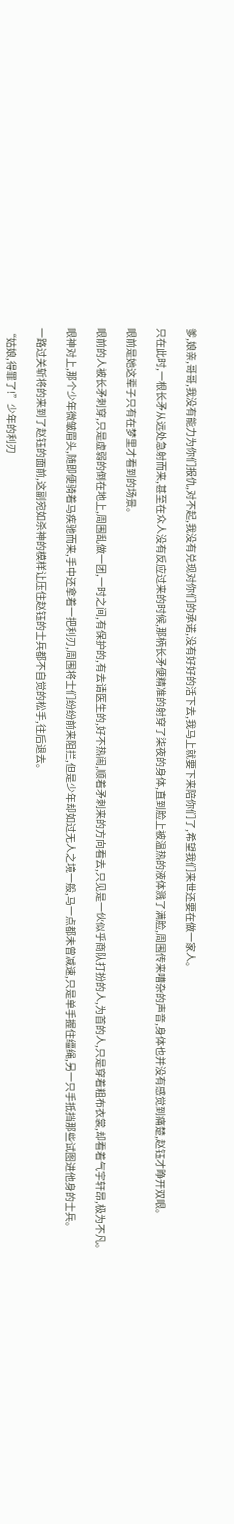爹,娘亲,哥哥,我没有能力为你们报仇,对不起,我没有兑现对你们的承诺,没有好好的活下去,我马上就要下来陪你们了,希望我们来世还要在做一家人。

只在此时,一根长矛从远处急射而来,甚至在众人没有反应过来的时候,那柄长矛便精准的射穿了柒夜的身体,直到脸上被温热的液体溅了满脸,周围传来嘈杂的声音,身体也并没有感觉到痛楚,赵钰才睁开双眼。

眼前是她这辈子只有在梦里才看到的场景。

眼前的人被长矛刺穿,只是虚弱的倒在地上,周围乱做一团,一时之间,有保护的,有去请医生的,好不热闹,顺着矛刺来的方向看去,只见是一伙似乎商队打扮的人,为首的人,只是穿着粗布衣裳,却看着气宇轩昂,极为不凡。

眼神对上,那个少年微皱眉头,随即便骑着马疾驰而来,手中还拿着一把利刃,周围将士们纷纷前来阻拦,但是少年却如过无人之境一般,马一点都未曾减速,只是单手握住缰绳,另一只手抵挡那些试图进他身的士兵。

一路过关斩将的来到了赵钰的面前,这副宛如杀神的模样让压住赵钰的士兵都不自觉的松手,往后退去。

“姑娘,得罪了!”少年的利刃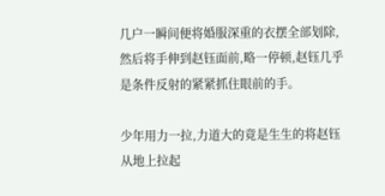几户一瞬间便将婚服深重的衣摆全部划除,然后将手伸到赵钰面前,略一停顿,赵钰几乎是条件反射的紧紧抓住眼前的手。

少年用力一拉,力道大的竟是生生的将赵钰从地上拉起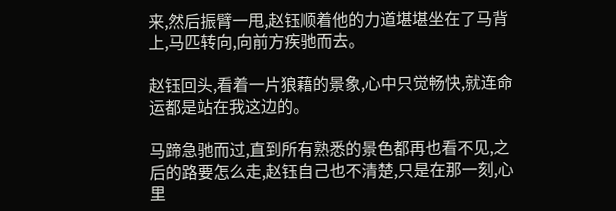来,然后振臂一甩,赵钰顺着他的力道堪堪坐在了马背上,马匹转向,向前方疾驰而去。

赵钰回头,看着一片狼藉的景象,心中只觉畅快,就连命运都是站在我这边的。

马蹄急驰而过,直到所有熟悉的景色都再也看不见,之后的路要怎么走,赵钰自己也不清楚,只是在那一刻,心里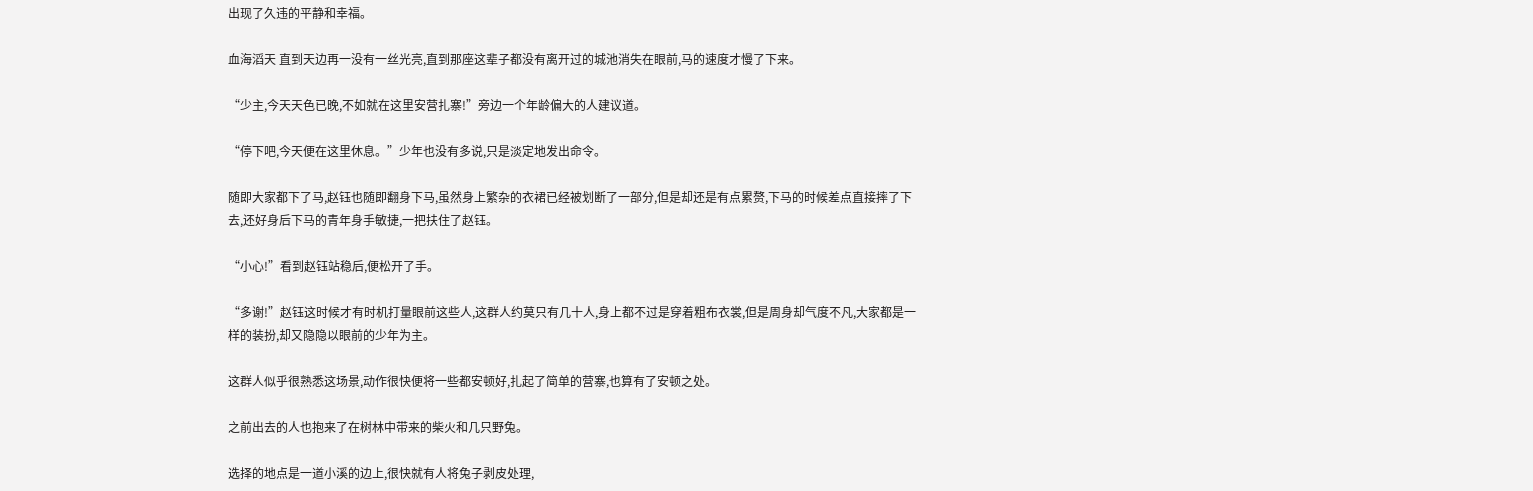出现了久违的平静和幸福。

血海滔天 直到天边再一没有一丝光亮,直到那座这辈子都没有离开过的城池消失在眼前,马的速度才慢了下来。

“少主,今天天色已晚,不如就在这里安营扎寨!”旁边一个年龄偏大的人建议道。

“停下吧,今天便在这里休息。”少年也没有多说,只是淡定地发出命令。

随即大家都下了马,赵钰也随即翻身下马,虽然身上繁杂的衣裙已经被划断了一部分,但是却还是有点累赘,下马的时候差点直接摔了下去,还好身后下马的青年身手敏捷,一把扶住了赵钰。

“小心!”看到赵钰站稳后,便松开了手。

“多谢!”赵钰这时候才有时机打量眼前这些人,这群人约莫只有几十人,身上都不过是穿着粗布衣裳,但是周身却气度不凡,大家都是一样的装扮,却又隐隐以眼前的少年为主。

这群人似乎很熟悉这场景,动作很快便将一些都安顿好,扎起了简单的营寨,也算有了安顿之处。

之前出去的人也抱来了在树林中带来的柴火和几只野兔。

选择的地点是一道小溪的边上,很快就有人将兔子剥皮处理,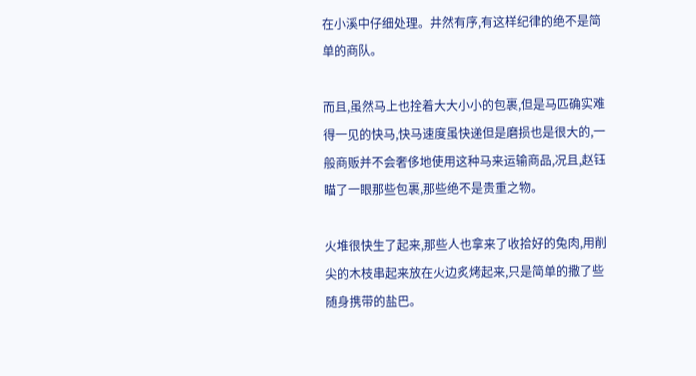在小溪中仔细处理。井然有序,有这样纪律的绝不是简单的商队。

而且,虽然马上也拴着大大小小的包裹,但是马匹确实难得一见的快马,快马速度虽快递但是磨损也是很大的,一般商贩并不会奢侈地使用这种马来运输商品,况且,赵钰瞄了一眼那些包裹,那些绝不是贵重之物。

火堆很快生了起来,那些人也拿来了收拾好的兔肉,用削尖的木枝串起来放在火边炙烤起来,只是简单的撒了些随身携带的盐巴。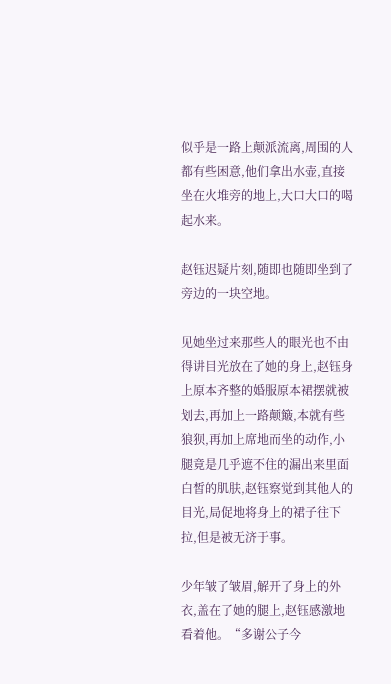似乎是一路上颠派流离,周围的人都有些困意,他们拿出水壶,直接坐在火堆旁的地上,大口大口的喝起水来。

赵钰迟疑片刻,随即也随即坐到了旁边的一块空地。

见她坐过来那些人的眼光也不由得讲目光放在了她的身上,赵钰身上原本齐整的婚服原本裙摆就被划去,再加上一路颠簸,本就有些狼狈,再加上席地而坐的动作,小腿竟是几乎遮不住的漏出来里面白皙的肌肤,赵钰察觉到其他人的目光,局促地将身上的裙子往下拉,但是被无济于事。

少年皱了皱眉,解开了身上的外衣,盖在了她的腿上,赵钰感激地看着他。“多谢公子今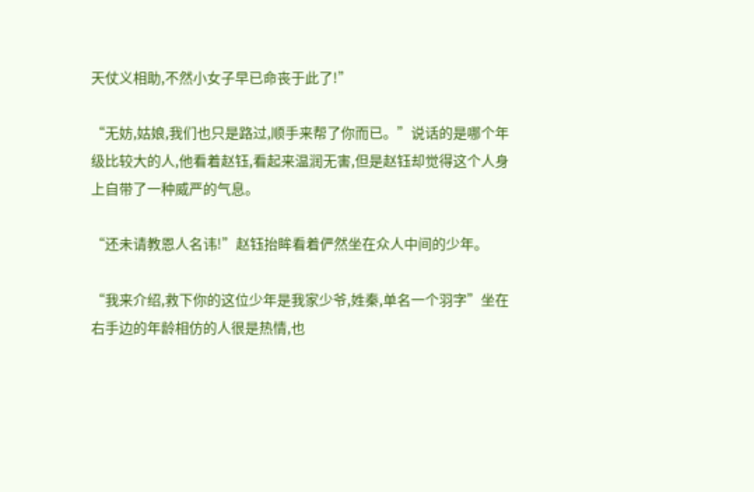天仗义相助,不然小女子早已命丧于此了!”

“无妨,姑娘,我们也只是路过,顺手来帮了你而已。”说话的是哪个年级比较大的人,他看着赵钰,看起来温润无害,但是赵钰却觉得这个人身上自带了一种威严的气息。

“还未请教恩人名讳!”赵钰抬眸看着俨然坐在众人中间的少年。

“我来介绍,救下你的这位少年是我家少爷,姓秦,单名一个羽字”坐在右手边的年龄相仿的人很是热情,也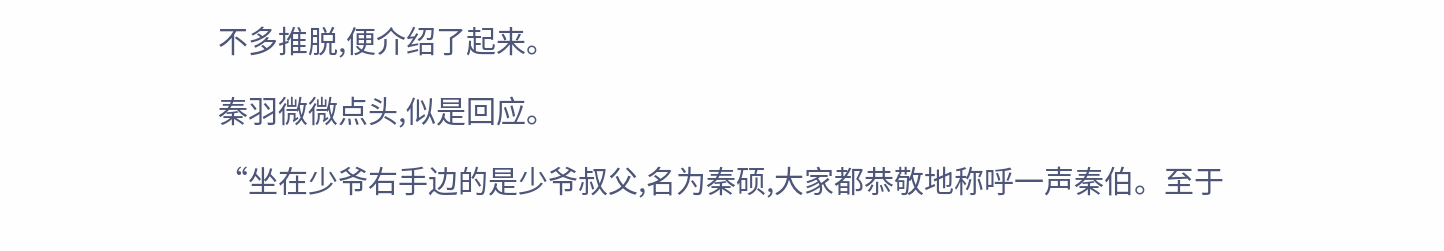不多推脱,便介绍了起来。

秦羽微微点头,似是回应。

“坐在少爷右手边的是少爷叔父,名为秦硕,大家都恭敬地称呼一声秦伯。至于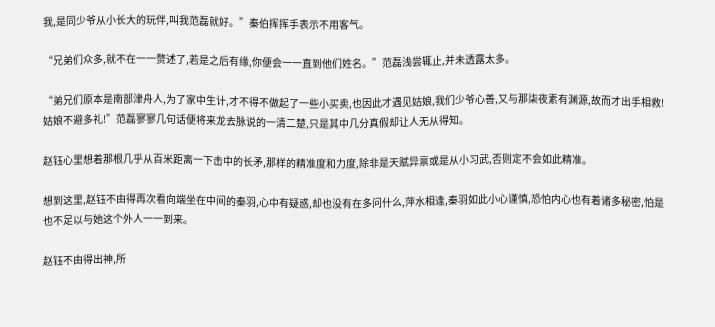我,是同少爷从小长大的玩伴,叫我范磊就好。”秦伯挥挥手表示不用客气。

“兄弟们众多,就不在一一赘述了,若是之后有缘,你便会一一直到他们姓名。”范磊浅尝辄止,并未透露太多。

“弟兄们原本是南部津舟人,为了家中生计,才不得不做起了一些小买卖,也因此才遇见姑娘,我们少爷心善,又与那柒夜素有渊源,故而才出手相救!姑娘不避多礼!”范磊寥寥几句话便将来龙去脉说的一清二楚,只是其中几分真假却让人无从得知。

赵钰心里想着那根几乎从百米距离一下击中的长矛,那样的精准度和力度,除非是天赋异禀或是从小习武,否则定不会如此精准。

想到这里,赵钰不由得再次看向端坐在中间的秦羽,心中有疑惑,却也没有在多问什么,萍水相逢,秦羽如此小心谨慎,恐怕内心也有着诸多秘密,怕是也不足以与她这个外人一一到来。

赵钰不由得出神,所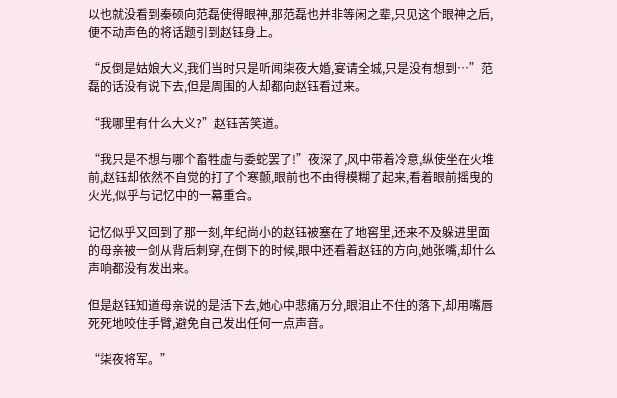以也就没看到秦硕向范磊使得眼神,那范磊也并非等闲之辈,只见这个眼神之后,便不动声色的将话题引到赵钰身上。

“反倒是姑娘大义,我们当时只是听闻柒夜大婚,宴请全城,只是没有想到…”范磊的话没有说下去,但是周围的人却都向赵钰看过来。

“我哪里有什么大义?”赵钰苦笑道。

“我只是不想与哪个畜牲虚与委蛇罢了!”夜深了,风中带着冷意,纵使坐在火堆前,赵钰却依然不自觉的打了个寒颤,眼前也不由得模糊了起来,看着眼前摇曳的火光,似乎与记忆中的一幕重合。

记忆似乎又回到了那一刻,年纪尚小的赵钰被塞在了地窖里,还来不及躲进里面的母亲被一剑从背后刺穿,在倒下的时候,眼中还看着赵钰的方向,她张嘴,却什么声响都没有发出来。

但是赵钰知道母亲说的是活下去,她心中悲痛万分,眼泪止不住的落下,却用嘴唇死死地咬住手臂,避免自己发出任何一点声音。

“柒夜将军。”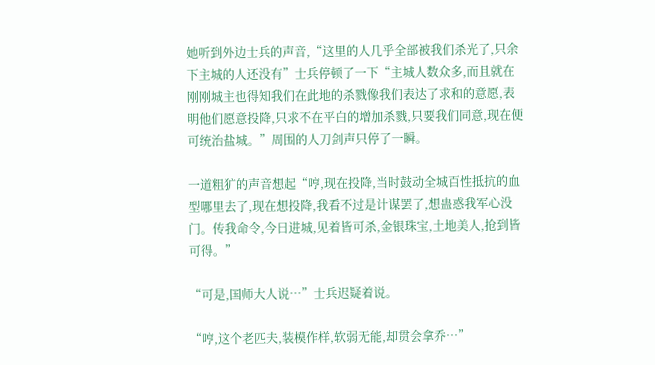她听到外边士兵的声音,“这里的人几乎全部被我们杀光了,只余下主城的人还没有”士兵停顿了一下“主城人数众多,而且就在刚刚城主也得知我们在此地的杀戮像我们表达了求和的意愿,表明他们愿意投降,只求不在平白的增加杀戮,只要我们同意,现在便可统治盐城。”周围的人刀剑声只停了一瞬。

一道粗犷的声音想起“哼,现在投降,当时鼓动全城百性抵抗的血型哪里去了,现在想投降,我看不过是计谋罢了,想蛊惑我军心没门。传我命令,今日进城,见着皆可杀,金银珠宝,土地美人,抢到皆可得。”

“可是,国师大人说…”士兵迟疑着说。

“哼,这个老匹夫,装模作样,软弱无能,却贯会拿乔…”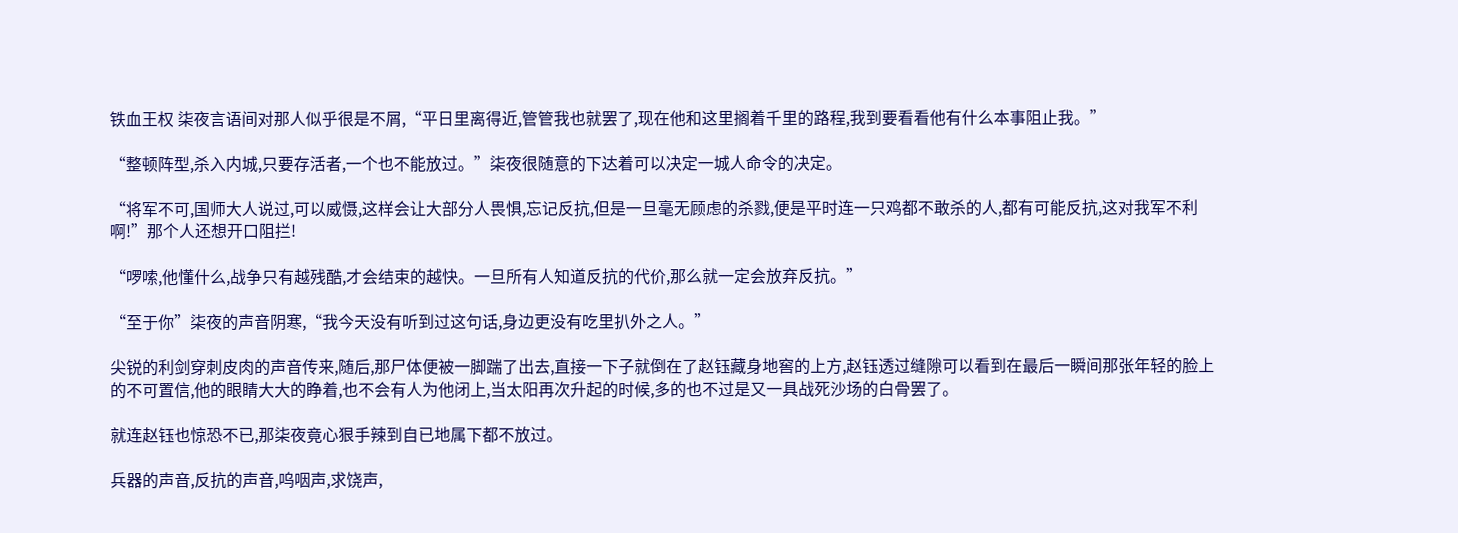铁血王权 柒夜言语间对那人似乎很是不屑,“平日里离得近,管管我也就罢了,现在他和这里搁着千里的路程,我到要看看他有什么本事阻止我。”

“整顿阵型,杀入内城,只要存活者,一个也不能放过。”柒夜很随意的下达着可以决定一城人命令的决定。

“将军不可,国师大人说过,可以威慑,这样会让大部分人畏惧,忘记反抗,但是一旦毫无顾虑的杀戮,便是平时连一只鸡都不敢杀的人,都有可能反抗,这对我军不利啊!”那个人还想开口阻拦!

“啰嗦,他懂什么,战争只有越残酷,才会结束的越快。一旦所有人知道反抗的代价,那么就一定会放弃反抗。”

“至于你”柒夜的声音阴寒,“我今天没有听到过这句话,身边更没有吃里扒外之人。”

尖锐的利剑穿刺皮肉的声音传来,随后,那尸体便被一脚踹了出去,直接一下子就倒在了赵钰藏身地窖的上方,赵钰透过缝隙可以看到在最后一瞬间那张年轻的脸上的不可置信,他的眼睛大大的睁着,也不会有人为他闭上,当太阳再次升起的时候,多的也不过是又一具战死沙场的白骨罢了。

就连赵钰也惊恐不已,那柒夜竟心狠手辣到自已地属下都不放过。

兵器的声音,反抗的声音,呜咽声,求饶声,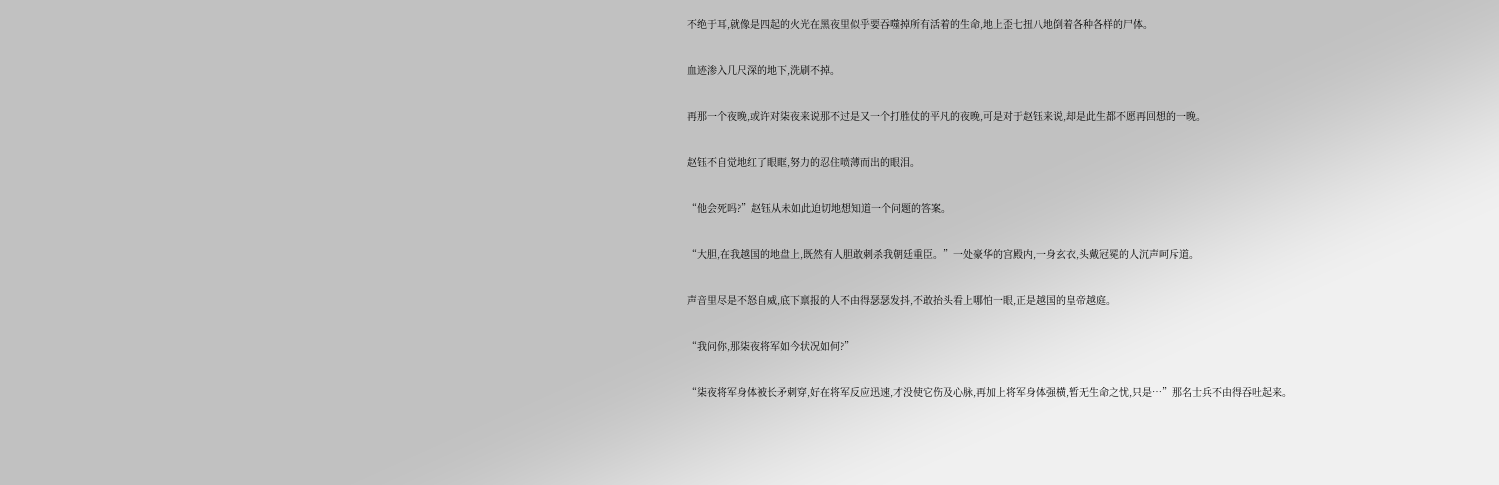不绝于耳,就像是四起的火光在黑夜里似乎要吞噬掉所有活着的生命,地上歪七扭八地倒着各种各样的尸体。

血迹渗入几尺深的地下,洗刷不掉。

再那一个夜晚,或许对柒夜来说那不过是又一个打胜仗的平凡的夜晚,可是对于赵钰来说,却是此生都不愿再回想的一晚。

赵钰不自觉地红了眼眶,努力的忍住喷薄而出的眼泪。

“他会死吗?”赵钰从未如此迫切地想知道一个问题的答案。

“大胆,在我越国的地盘上,既然有人胆敢刺杀我朝廷重臣。”一处豪华的宫殿内,一身玄衣,头戴冠冕的人沉声呵斥道。

声音里尽是不怒自威,底下禀报的人不由得瑟瑟发抖,不敢抬头看上哪怕一眼,正是越国的皇帝越庭。

“我问你,那柒夜将军如今状况如何?”

“柒夜将军身体被长矛刺穿,好在将军反应迅速,才没使它伤及心脉,再加上将军身体强横,暂无生命之忧,只是…”那名士兵不由得吞吐起来。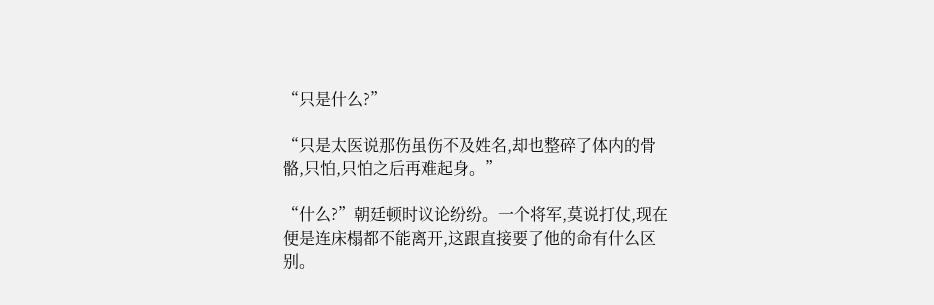“只是什么?”

“只是太医说那伤虽伤不及姓名,却也整碎了体内的骨骼,只怕,只怕之后再难起身。”

“什么?”朝廷顿时议论纷纷。一个将军,莫说打仗,现在便是连床榻都不能离开,这跟直接要了他的命有什么区别。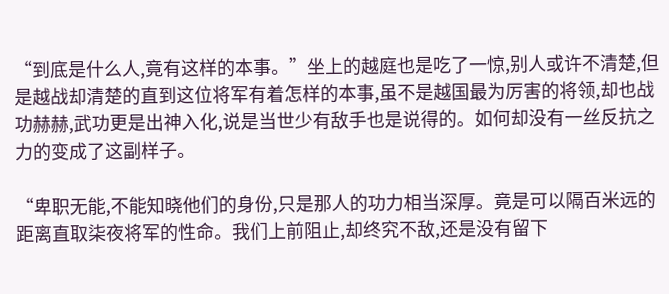“到底是什么人,竟有这样的本事。”坐上的越庭也是吃了一惊,别人或许不清楚,但是越战却清楚的直到这位将军有着怎样的本事,虽不是越国最为厉害的将领,却也战功赫赫,武功更是出神入化,说是当世少有敌手也是说得的。如何却没有一丝反抗之力的变成了这副样子。

“卑职无能,不能知晓他们的身份,只是那人的功力相当深厚。竟是可以隔百米远的距离直取柒夜将军的性命。我们上前阻止,却终究不敌,还是没有留下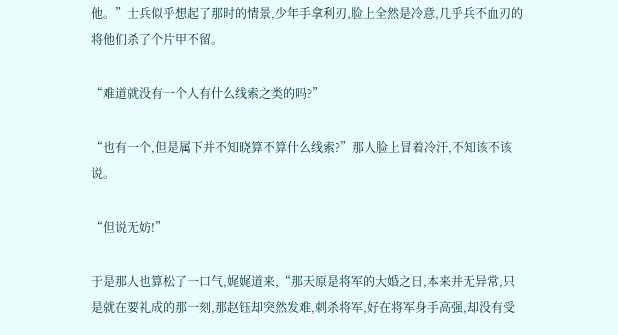他。”士兵似乎想起了那时的情景,少年手拿利刃,脸上全然是冷意,几乎兵不血刃的将他们杀了个片甲不留。

“难道就没有一个人有什么线索之类的吗?”

“也有一个,但是属下并不知晓算不算什么线索?”那人脸上冒着冷汗,不知该不该说。

“但说无妨!”

于是那人也算松了一口气,娓娓道来,“那天原是将军的大婚之日,本来并无异常,只是就在要礼成的那一刻,那赵钰却突然发难,刺杀将军,好在将军身手高强,却没有受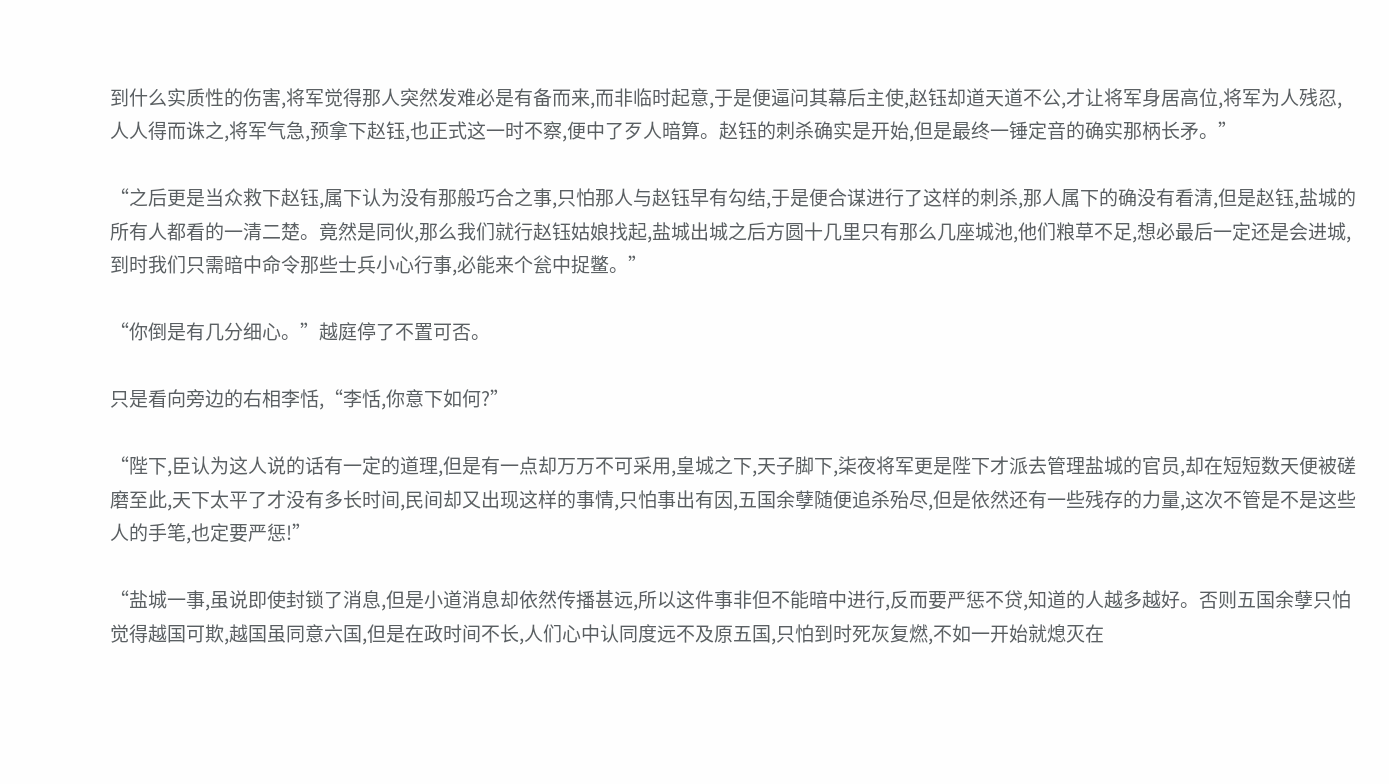到什么实质性的伤害,将军觉得那人突然发难必是有备而来,而非临时起意,于是便逼问其幕后主使,赵钰却道天道不公,才让将军身居高位,将军为人残忍,人人得而诛之,将军气急,预拿下赵钰,也正式这一时不察,便中了歹人暗算。赵钰的刺杀确实是开始,但是最终一锤定音的确实那柄长矛。”

“之后更是当众救下赵钰,属下认为没有那般巧合之事,只怕那人与赵钰早有勾结,于是便合谋进行了这样的刺杀,那人属下的确没有看清,但是赵钰,盐城的所有人都看的一清二楚。竟然是同伙,那么我们就行赵钰姑娘找起,盐城出城之后方圆十几里只有那么几座城池,他们粮草不足,想必最后一定还是会进城,到时我们只需暗中命令那些士兵小心行事,必能来个瓮中捉鳖。”

“你倒是有几分细心。”越庭停了不置可否。

只是看向旁边的右相李恬,“李恬,你意下如何?”

“陛下,臣认为这人说的话有一定的道理,但是有一点却万万不可采用,皇城之下,天子脚下,柒夜将军更是陛下才派去管理盐城的官员,却在短短数天便被磋磨至此,天下太平了才没有多长时间,民间却又出现这样的事情,只怕事出有因,五国余孽随便追杀殆尽,但是依然还有一些残存的力量,这次不管是不是这些人的手笔,也定要严惩!”

“盐城一事,虽说即使封锁了消息,但是小道消息却依然传播甚远,所以这件事非但不能暗中进行,反而要严惩不贷,知道的人越多越好。否则五国余孽只怕觉得越国可欺,越国虽同意六国,但是在政时间不长,人们心中认同度远不及原五国,只怕到时死灰复燃,不如一开始就熄灭在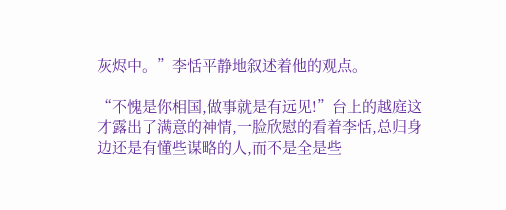灰烬中。”李恬平静地叙述着他的观点。

“不愧是你相国,做事就是有远见!”台上的越庭这才露出了满意的神情,一脸欣慰的看着李恬,总归身边还是有懂些谋略的人,而不是全是些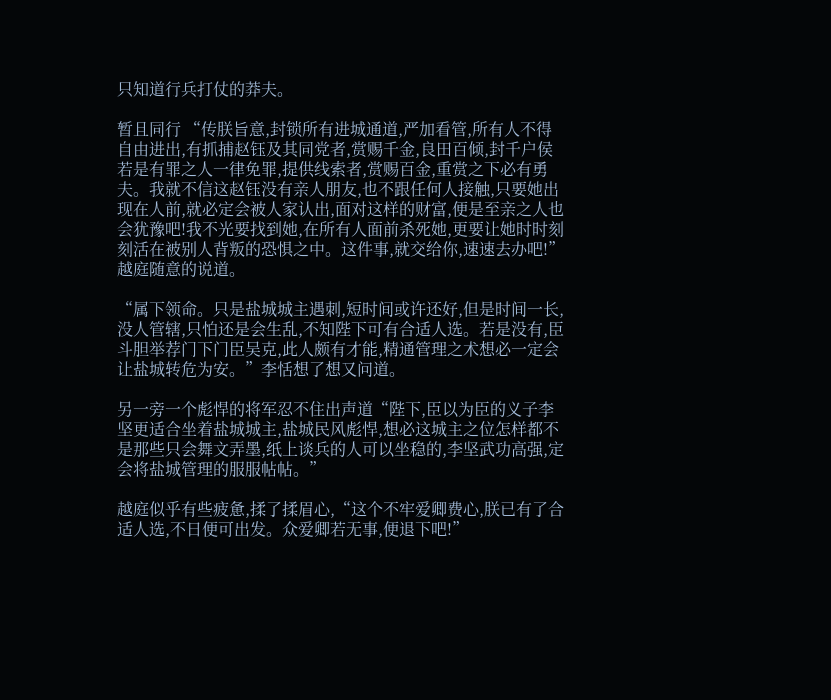只知道行兵打仗的莽夫。

暂且同行 “传朕旨意,封锁所有进城通道,严加看管,所有人不得自由进出,有抓捕赵钰及其同党者,赏赐千金,良田百倾,封千户侯若是有罪之人一律免罪,提供线索者,赏赐百金,重赏之下必有勇夫。我就不信这赵钰没有亲人朋友,也不跟任何人接触,只要她出现在人前,就必定会被人家认出,面对这样的财富,便是至亲之人也会犹豫吧!我不光要找到她,在所有人面前杀死她,更要让她时时刻刻活在被别人背叛的恐惧之中。这件事,就交给你,速速去办吧!”越庭随意的说道。

“属下领命。只是盐城城主遇刺,短时间或许还好,但是时间一长,没人管辖,只怕还是会生乱,不知陛下可有合适人选。若是没有,臣斗胆举荐门下门臣吴克,此人颇有才能,精通管理之术想必一定会让盐城转危为安。”李恬想了想又问道。

另一旁一个彪悍的将军忍不住出声道“陛下,臣以为臣的义子李坚更适合坐着盐城城主,盐城民风彪悍,想必这城主之位怎样都不是那些只会舞文弄墨,纸上谈兵的人可以坐稳的,李坚武功高强,定会将盐城管理的服服帖帖。”

越庭似乎有些疲惫,揉了揉眉心,“这个不牢爱卿费心,朕已有了合适人选,不日便可出发。众爱卿若无事,便退下吧!”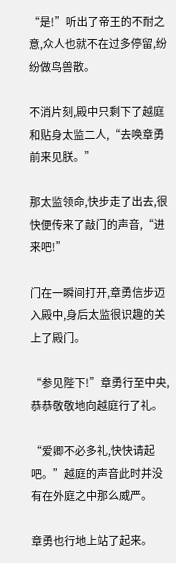“是!”听出了帝王的不耐之意,众人也就不在过多停留,纷纷做鸟兽散。

不消片刻,殿中只剩下了越庭和贴身太监二人,“去唤章勇前来见朕。”

那太监领命,快步走了出去,很快便传来了敲门的声音,“进来吧!”

门在一瞬间打开,章勇信步迈入殿中,身后太监很识趣的关上了殿门。

“参见陛下!”章勇行至中央,恭恭敬敬地向越庭行了礼。

“爱卿不必多礼,快快请起吧。”越庭的声音此时并没有在外庭之中那么威严。

章勇也行地上站了起来。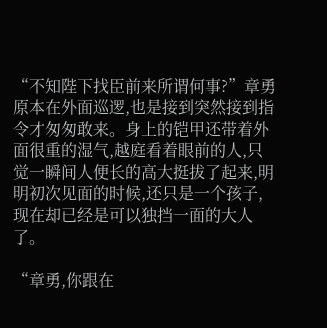“不知陛下找臣前来所谓何事?”章勇原本在外面巡逻,也是接到突然接到指令才匆匆敢来。身上的铠甲还带着外面很重的湿气,越庭看着眼前的人,只觉一瞬间人便长的高大挺拔了起来,明明初次见面的时候,还只是一个孩子,现在却已经是可以独挡一面的大人了。

“章勇,你跟在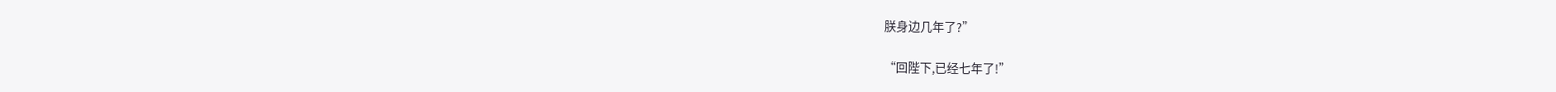朕身边几年了?”

“回陛下,已经七年了!”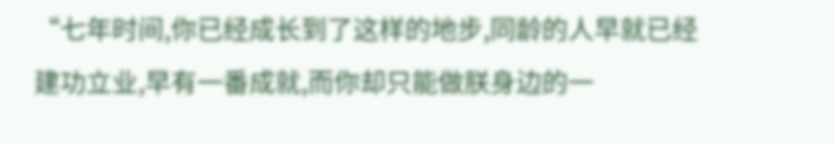“七年时间,你已经成长到了这样的地步,同龄的人早就已经建功立业,早有一番成就,而你却只能做朕身边的一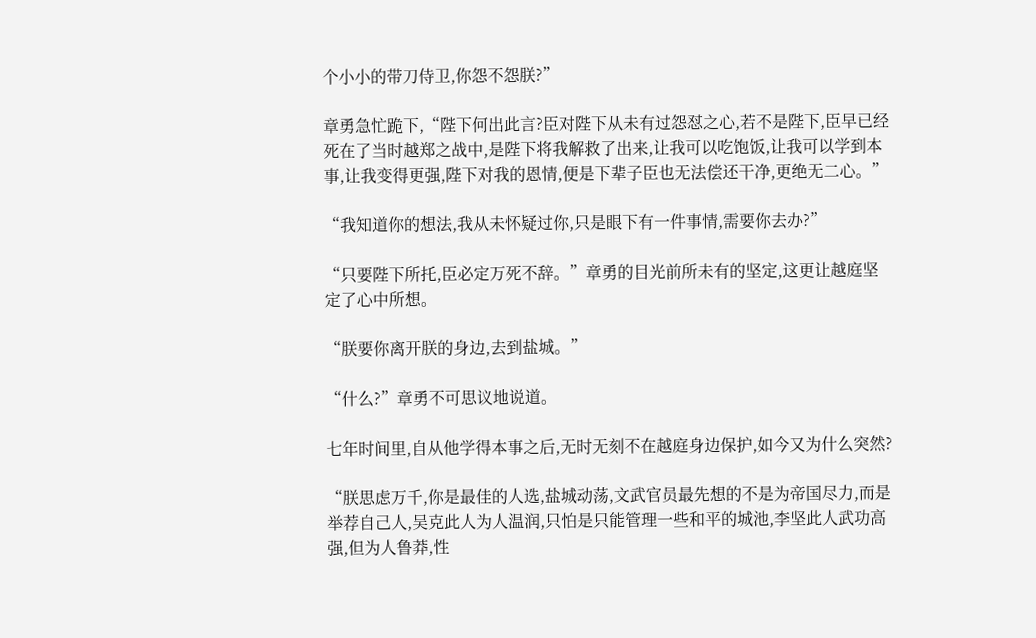个小小的带刀侍卫,你怨不怨朕?”

章勇急忙跪下,“陛下何出此言?臣对陛下从未有过怨怼之心,若不是陛下,臣早已经死在了当时越郑之战中,是陛下将我解救了出来,让我可以吃饱饭,让我可以学到本事,让我变得更强,陛下对我的恩情,便是下辈子臣也无法偿还干净,更绝无二心。”

“我知道你的想法,我从未怀疑过你,只是眼下有一件事情,需要你去办?”

“只要陛下所托,臣必定万死不辞。”章勇的目光前所未有的坚定,这更让越庭坚定了心中所想。

“朕要你离开朕的身边,去到盐城。”

“什么?”章勇不可思议地说道。

七年时间里,自从他学得本事之后,无时无刻不在越庭身边保护,如今又为什么突然?

“朕思虑万千,你是最佳的人选,盐城动荡,文武官员最先想的不是为帝国尽力,而是举荐自己人,吴克此人为人温润,只怕是只能管理一些和平的城池,李坚此人武功高强,但为人鲁莽,性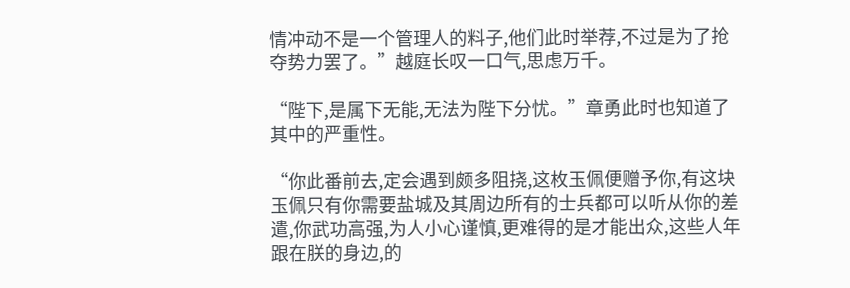情冲动不是一个管理人的料子,他们此时举荐,不过是为了抢夺势力罢了。”越庭长叹一口气,思虑万千。

“陛下,是属下无能,无法为陛下分忧。”章勇此时也知道了其中的严重性。

“你此番前去,定会遇到颇多阻挠,这枚玉佩便赠予你,有这块玉佩只有你需要盐城及其周边所有的士兵都可以听从你的差遣,你武功高强,为人小心谨慎,更难得的是才能出众,这些人年跟在朕的身边,的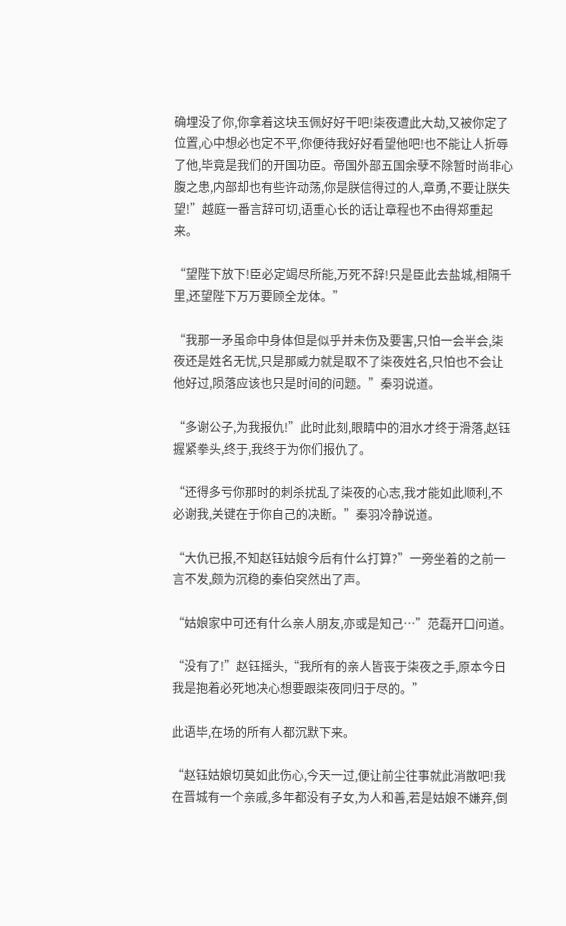确埋没了你,你拿着这块玉佩好好干吧!柒夜遭此大劫,又被你定了位置,心中想必也定不平,你便待我好好看望他吧!也不能让人折辱了他,毕竟是我们的开国功臣。帝国外部五国余孽不除暂时尚非心腹之患,内部却也有些许动荡,你是朕信得过的人,章勇,不要让朕失望!”越庭一番言辞可切,语重心长的话让章程也不由得郑重起来。

“望陛下放下!臣必定竭尽所能,万死不辞!只是臣此去盐城,相隔千里,还望陛下万万要顾全龙体。”

“我那一矛虽命中身体但是似乎并未伤及要害,只怕一会半会,柒夜还是姓名无忧,只是那威力就是取不了柒夜姓名,只怕也不会让他好过,陨落应该也只是时间的问题。”秦羽说道。

“多谢公子,为我报仇!”此时此刻,眼睛中的泪水才终于滑落,赵钰握紧拳头,终于,我终于为你们报仇了。

“还得多亏你那时的刺杀扰乱了柒夜的心志,我才能如此顺利,不必谢我,关键在于你自己的决断。”秦羽冷静说道。

“大仇已报,不知赵钰姑娘今后有什么打算?”一旁坐着的之前一言不发,颇为沉稳的秦伯突然出了声。

“姑娘家中可还有什么亲人朋友,亦或是知己…”范磊开口问道。

“没有了!”赵钰摇头,“我所有的亲人皆丧于柒夜之手,原本今日我是抱着必死地决心想要跟柒夜同归于尽的。”

此语毕,在场的所有人都沉默下来。

“赵钰姑娘切莫如此伤心,今天一过,便让前尘往事就此消散吧!我在晋城有一个亲戚,多年都没有子女,为人和善,若是姑娘不嫌弃,倒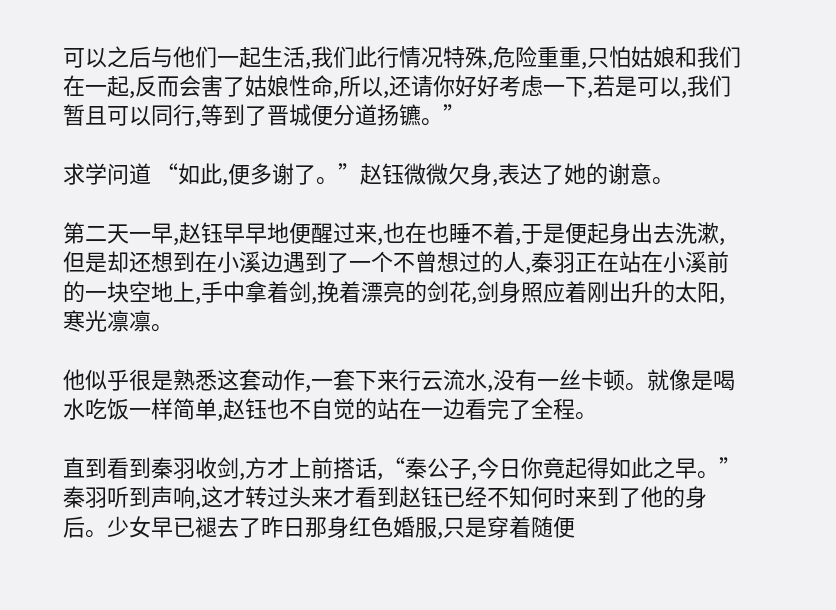可以之后与他们一起生活,我们此行情况特殊,危险重重,只怕姑娘和我们在一起,反而会害了姑娘性命,所以,还请你好好考虑一下,若是可以,我们暂且可以同行,等到了晋城便分道扬镳。”

求学问道 “如此,便多谢了。”赵钰微微欠身,表达了她的谢意。

第二天一早,赵钰早早地便醒过来,也在也睡不着,于是便起身出去洗漱,但是却还想到在小溪边遇到了一个不曾想过的人,秦羽正在站在小溪前的一块空地上,手中拿着剑,挽着漂亮的剑花,剑身照应着刚出升的太阳,寒光凛凛。

他似乎很是熟悉这套动作,一套下来行云流水,没有一丝卡顿。就像是喝水吃饭一样简单,赵钰也不自觉的站在一边看完了全程。

直到看到秦羽收剑,方才上前搭话,“秦公子,今日你竟起得如此之早。”秦羽听到声响,这才转过头来才看到赵钰已经不知何时来到了他的身后。少女早已褪去了昨日那身红色婚服,只是穿着随便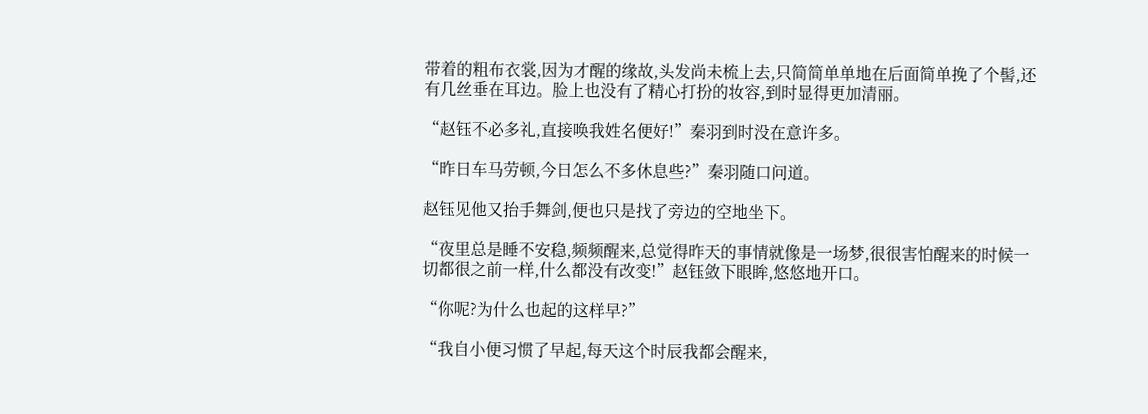带着的粗布衣裳,因为才醒的缘故,头发尚未梳上去,只简简单单地在后面简单挽了个髻,还有几丝垂在耳边。脸上也没有了精心打扮的妆容,到时显得更加清丽。

“赵钰不必多礼,直接唤我姓名便好!”秦羽到时没在意许多。

“昨日车马劳顿,今日怎么不多休息些?”秦羽随口问道。

赵钰见他又抬手舞剑,便也只是找了旁边的空地坐下。

“夜里总是睡不安稳,频频醒来,总觉得昨天的事情就像是一场梦,很很害怕醒来的时候一切都很之前一样,什么都没有改变!”赵钰敛下眼眸,悠悠地开口。

“你呢?为什么也起的这样早?”

“我自小便习惯了早起,每天这个时辰我都会醒来,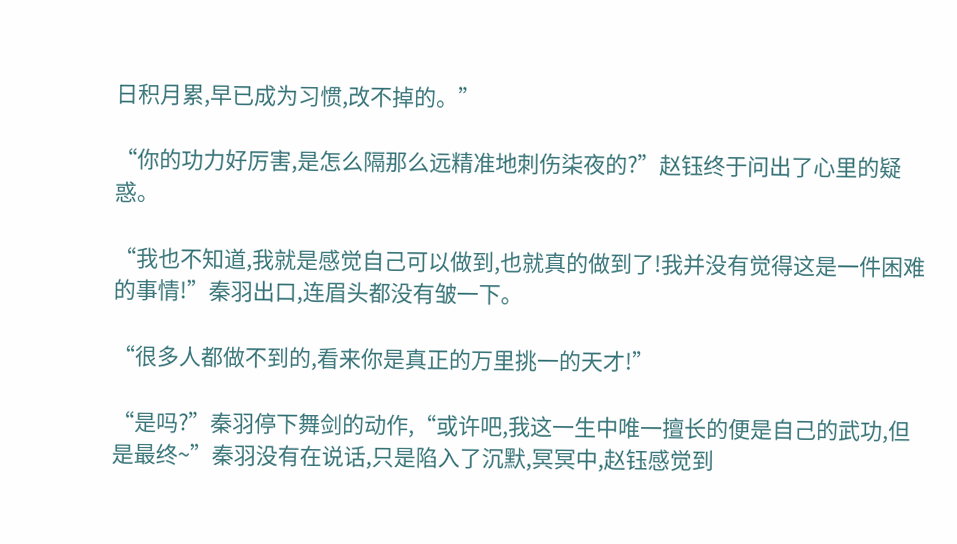日积月累,早已成为习惯,改不掉的。”

“你的功力好厉害,是怎么隔那么远精准地刺伤柒夜的?”赵钰终于问出了心里的疑惑。

“我也不知道,我就是感觉自己可以做到,也就真的做到了!我并没有觉得这是一件困难的事情!”秦羽出口,连眉头都没有皱一下。

“很多人都做不到的,看来你是真正的万里挑一的天才!”

“是吗?”秦羽停下舞剑的动作,“或许吧,我这一生中唯一擅长的便是自己的武功,但是最终~”秦羽没有在说话,只是陷入了沉默,冥冥中,赵钰感觉到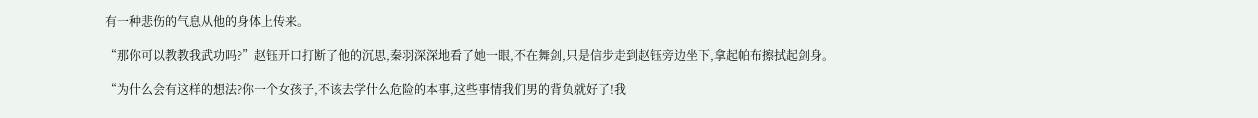有一种悲伤的气息从他的身体上传来。

“那你可以教教我武功吗?”赵钰开口打断了他的沉思,秦羽深深地看了她一眼,不在舞剑,只是信步走到赵钰旁边坐下,拿起帕布擦拭起剑身。

“为什么会有这样的想法?你一个女孩子,不该去学什么危险的本事,这些事情我们男的背负就好了!我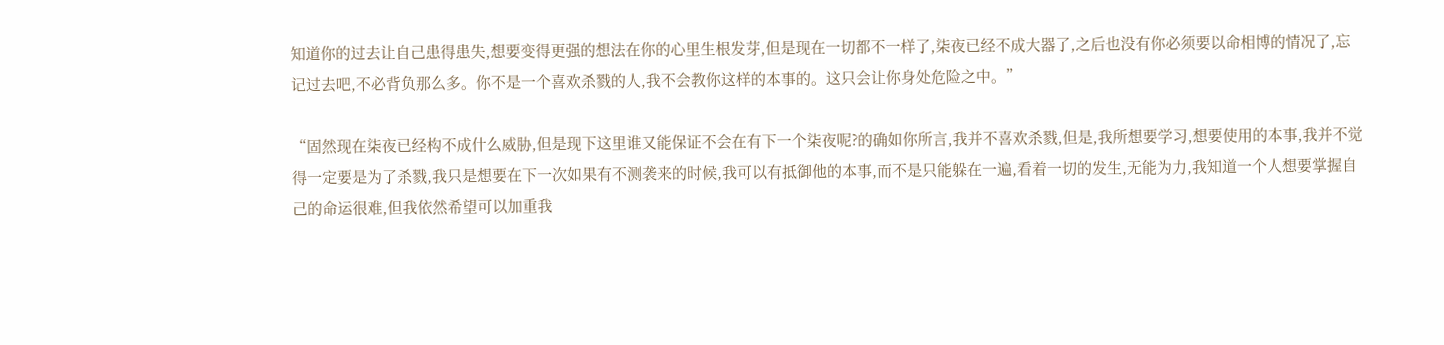知道你的过去让自己患得患失,想要变得更强的想法在你的心里生根发芽,但是现在一切都不一样了,柒夜已经不成大器了,之后也没有你必须要以命相博的情况了,忘记过去吧,不必背负那么多。你不是一个喜欢杀戮的人,我不会教你这样的本事的。这只会让你身处危险之中。”

“固然现在柒夜已经构不成什么威胁,但是现下这里谁又能保证不会在有下一个柒夜呢?的确如你所言,我并不喜欢杀戮,但是,我所想要学习,想要使用的本事,我并不觉得一定要是为了杀戮,我只是想要在下一次如果有不测袭来的时候,我可以有抵御他的本事,而不是只能躲在一遍,看着一切的发生,无能为力,我知道一个人想要掌握自己的命运很难,但我依然希望可以加重我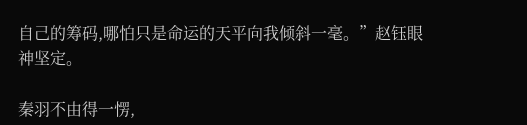自己的筹码,哪怕只是命运的天平向我倾斜一毫。”赵钰眼神坚定。

秦羽不由得一愣,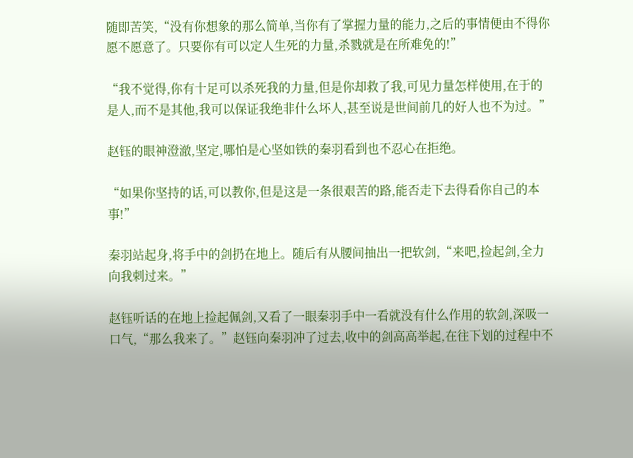随即苦笑,“没有你想象的那么简单,当你有了掌握力量的能力,之后的事情便由不得你愿不愿意了。只要你有可以定人生死的力量,杀戮就是在所难免的!”

“我不觉得,你有十足可以杀死我的力量,但是你却救了我,可见力量怎样使用,在于的是人,而不是其他,我可以保证我绝非什么坏人,甚至说是世间前几的好人也不为过。”

赵钰的眼神澄澈,坚定,哪怕是心坚如铁的秦羽看到也不忍心在拒绝。

“如果你坚持的话,可以教你,但是这是一条很艰苦的路,能否走下去得看你自己的本事!”

秦羽站起身,将手中的剑扔在地上。随后有从腰间抽出一把软剑,“来吧,捡起剑,全力向我刺过来。”

赵钰听话的在地上捡起佩剑,又看了一眼秦羽手中一看就没有什么作用的软剑,深吸一口气,“那么我来了。”赵钰向秦羽冲了过去,收中的剑高高举起,在往下划的过程中不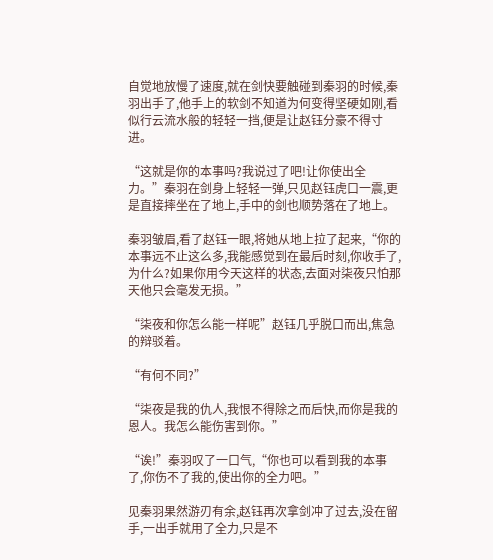自觉地放慢了速度,就在剑快要触碰到秦羽的时候,秦羽出手了,他手上的软剑不知道为何变得坚硬如刚,看似行云流水般的轻轻一挡,便是让赵钰分豪不得寸进。

“这就是你的本事吗?我说过了吧!让你使出全力。”秦羽在剑身上轻轻一弹,只见赵钰虎口一震,更是直接摔坐在了地上,手中的剑也顺势落在了地上。

秦羽皱眉,看了赵钰一眼,将她从地上拉了起来,“你的本事远不止这么多,我能感觉到在最后时刻,你收手了,为什么?如果你用今天这样的状态,去面对柒夜只怕那天他只会毫发无损。”

“柒夜和你怎么能一样呢”赵钰几乎脱口而出,焦急的辩驳着。

“有何不同?”

“柒夜是我的仇人,我恨不得除之而后快,而你是我的恩人。我怎么能伤害到你。”

“诶!”秦羽叹了一口气,“你也可以看到我的本事了,你伤不了我的,使出你的全力吧。”

见秦羽果然游刃有余,赵钰再次拿剑冲了过去,没在留手,一出手就用了全力,只是不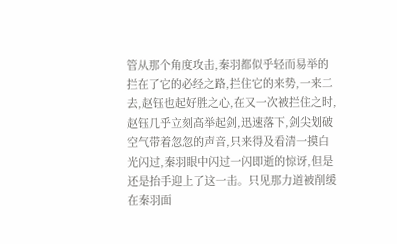管从那个角度攻击,秦羽都似乎轻而易举的拦在了它的必经之路,拦住它的来势,一来二去,赵钰也起好胜之心,在又一次被拦住之时,赵钰几乎立刻高举起剑,迅速落下,剑尖划破空气带着忽忽的声音,只来得及看清一摸白光闪过,秦羽眼中闪过一闪即逝的惊讶,但是还是抬手迎上了这一击。只见那力道被削缓在秦羽面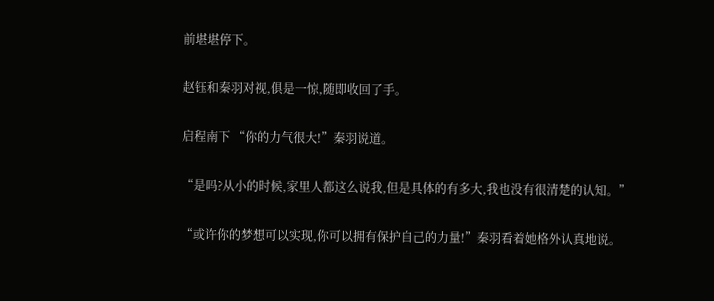前堪堪停下。

赵钰和秦羽对视,俱是一惊,随即收回了手。

启程南下 “你的力气很大!”秦羽说道。

“是吗?从小的时候,家里人都这么说我,但是具体的有多大,我也没有很清楚的认知。”

“或许你的梦想可以实现,你可以拥有保护自己的力量!”秦羽看着她格外认真地说。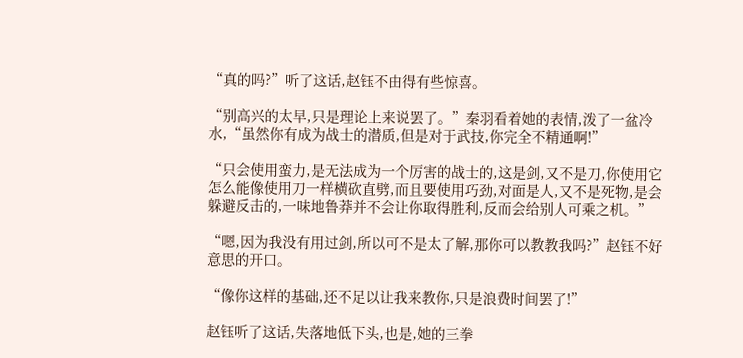“真的吗?”听了这话,赵钰不由得有些惊喜。

“别高兴的太早,只是理论上来说罢了。”秦羽看着她的表情,泼了一盆冷水,“虽然你有成为战士的潜质,但是对于武技,你完全不精通啊!”

“只会使用蛮力,是无法成为一个厉害的战士的,这是剑,又不是刀,你使用它怎么能像使用刀一样横砍直劈,而且要使用巧劲,对面是人,又不是死物,是会躲避反击的,一味地鲁莽并不会让你取得胜利,反而会给别人可乘之机。”

“嗯,因为我没有用过剑,所以可不是太了解,那你可以教教我吗?”赵钰不好意思的开口。

“像你这样的基础,还不足以让我来教你,只是浪费时间罢了!”

赵钰听了这话,失落地低下头,也是,她的三拳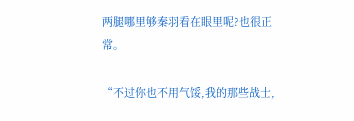两腿哪里够秦羽看在眼里呢?也很正常。

“不过你也不用气馁,我的那些战士,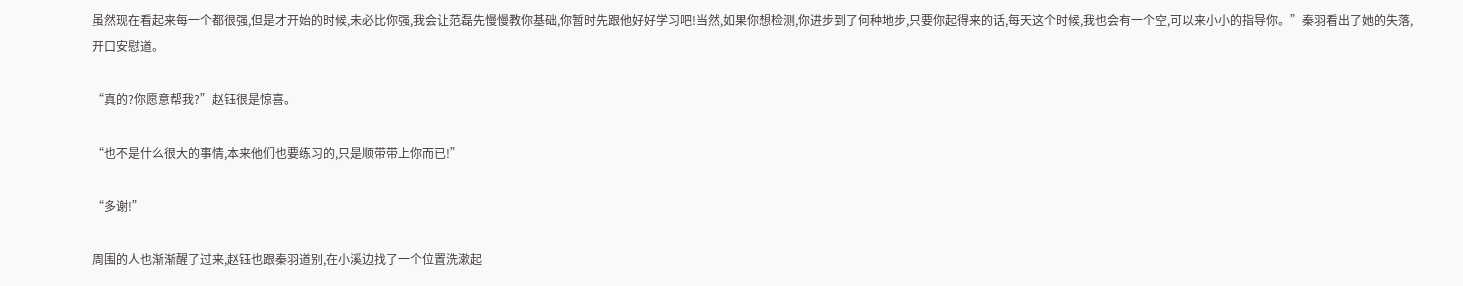虽然现在看起来每一个都很强,但是才开始的时候,未必比你强,我会让范磊先慢慢教你基础,你暂时先跟他好好学习吧!当然,如果你想检测,你进步到了何种地步,只要你起得来的话,每天这个时候,我也会有一个空,可以来小小的指导你。”秦羽看出了她的失落,开口安慰道。

“真的?你愿意帮我?”赵钰很是惊喜。

“也不是什么很大的事情,本来他们也要练习的,只是顺带带上你而已!”

“多谢!”

周围的人也渐渐醒了过来,赵钰也跟秦羽道别,在小溪边找了一个位置洗漱起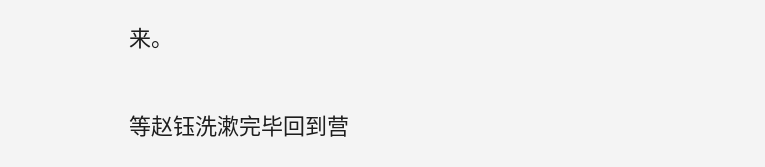来。

等赵钰洗漱完毕回到营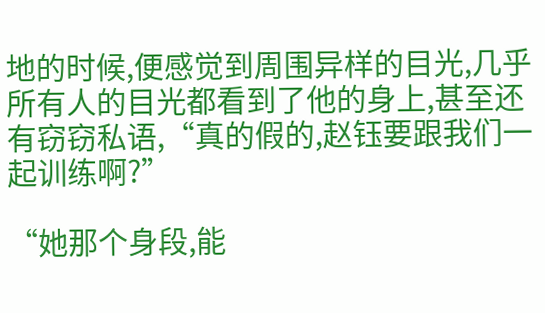地的时候,便感觉到周围异样的目光,几乎所有人的目光都看到了他的身上,甚至还有窃窃私语,“真的假的,赵钰要跟我们一起训练啊?”

“她那个身段,能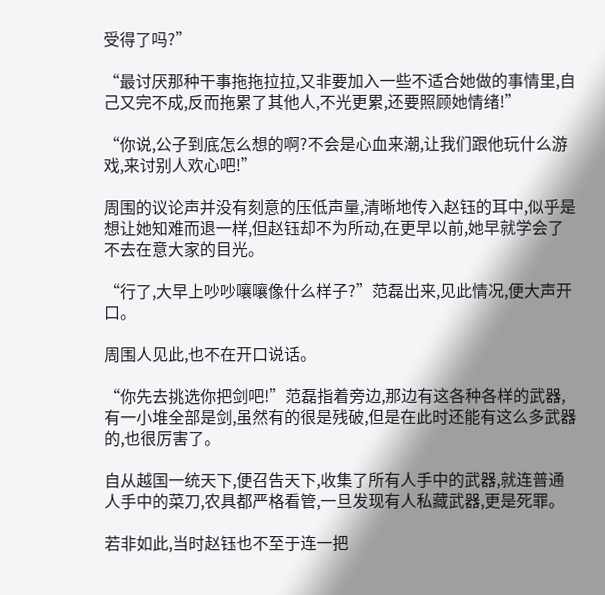受得了吗?”

“最讨厌那种干事拖拖拉拉,又非要加入一些不适合她做的事情里,自己又完不成,反而拖累了其他人,不光更累,还要照顾她情绪!”

“你说,公子到底怎么想的啊?不会是心血来潮,让我们跟他玩什么游戏,来讨别人欢心吧!”

周围的议论声并没有刻意的压低声量,清晰地传入赵钰的耳中,似乎是想让她知难而退一样,但赵钰却不为所动,在更早以前,她早就学会了不去在意大家的目光。

“行了,大早上吵吵嚷嚷像什么样子?”范磊出来,见此情况,便大声开口。

周围人见此,也不在开口说话。

“你先去挑选你把剑吧!”范磊指着旁边,那边有这各种各样的武器,有一小堆全部是剑,虽然有的很是残破,但是在此时还能有这么多武器的,也很厉害了。

自从越国一统天下,便召告天下,收集了所有人手中的武器,就连普通人手中的菜刀,农具都严格看管,一旦发现有人私藏武器,更是死罪。

若非如此,当时赵钰也不至于连一把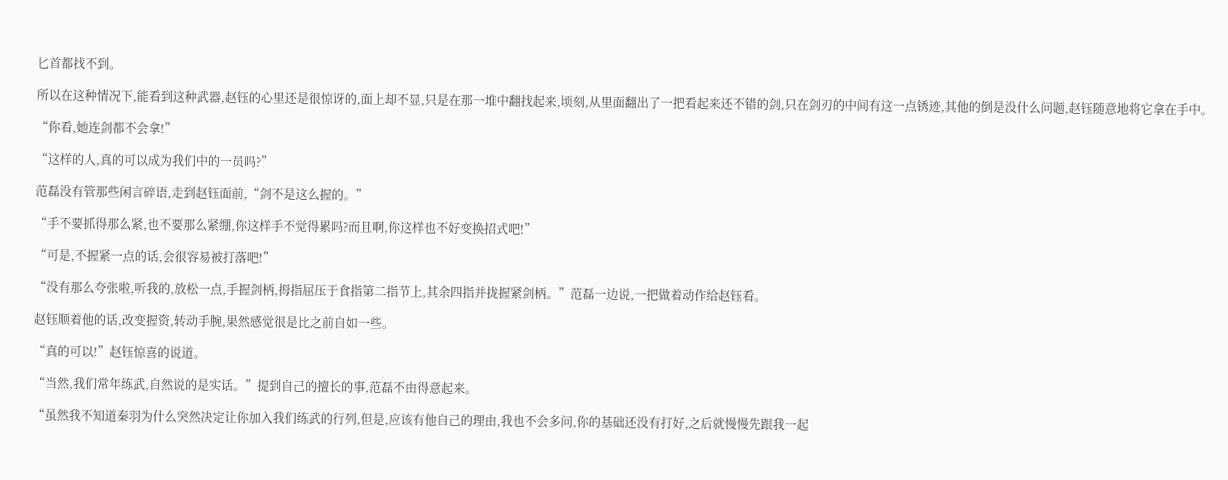匕首都找不到。

所以在这种情况下,能看到这种武器,赵钰的心里还是很惊讶的,面上却不显,只是在那一堆中翻找起来,顷刻,从里面翻出了一把看起来还不错的剑,只在剑刃的中间有这一点锈迹,其他的倒是没什么问题,赵钰随意地将它拿在手中。

“你看,她连剑都不会拿!”

“这样的人,真的可以成为我们中的一员吗?”

范磊没有管那些闲言碎语,走到赵钰面前,“剑不是这么握的。”

“手不要抓得那么紧,也不要那么紧绷,你这样手不觉得累吗?而且啊,你这样也不好变换招式吧!”

“可是,不握紧一点的话,会很容易被打落吧!”

“没有那么夸张啦,听我的,放松一点,手握剑柄,拇指屈压于食指第二指节上,其余四指并拢握紧剑柄。”范磊一边说,一把做着动作给赵钰看。

赵钰顺着他的话,改变握资,转动手腕,果然感觉很是比之前自如一些。

“真的可以!”赵钰惊喜的说道。

“当然,我们常年练武,自然说的是实话。”提到自己的擅长的事,范磊不由得意起来。

“虽然我不知道秦羽为什么突然决定让你加入我们练武的行列,但是,应该有他自己的理由,我也不会多问,你的基础还没有打好,之后就慢慢先跟我一起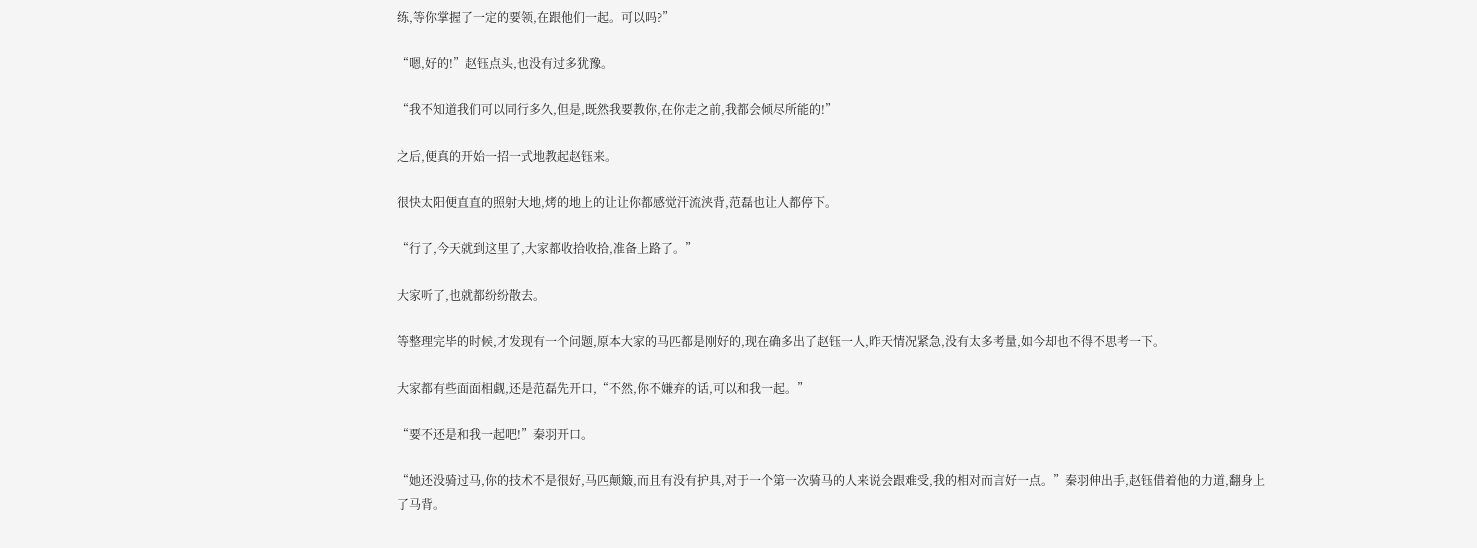练,等你掌握了一定的要领,在跟他们一起。可以吗?”

“嗯,好的!”赵钰点头,也没有过多犹豫。

“我不知道我们可以同行多久,但是,既然我要教你,在你走之前,我都会倾尽所能的!”

之后,便真的开始一招一式地教起赵钰来。

很快太阳便直直的照射大地,烤的地上的让让你都感觉汗流浃背,范磊也让人都停下。

“行了,今天就到这里了,大家都收拾收拾,准备上路了。”

大家听了,也就都纷纷散去。

等整理完毕的时候,才发现有一个问题,原本大家的马匹都是刚好的,现在确多出了赵钰一人,昨天情况紧急,没有太多考量,如今却也不得不思考一下。

大家都有些面面相觑,还是范磊先开口,“不然,你不嫌弃的话,可以和我一起。”

“要不还是和我一起吧!”秦羽开口。

“她还没骑过马,你的技术不是很好,马匹颠簸,而且有没有护具,对于一个第一次骑马的人来说会跟难受,我的相对而言好一点。”秦羽伸出手,赵钰借着他的力道,翻身上了马背。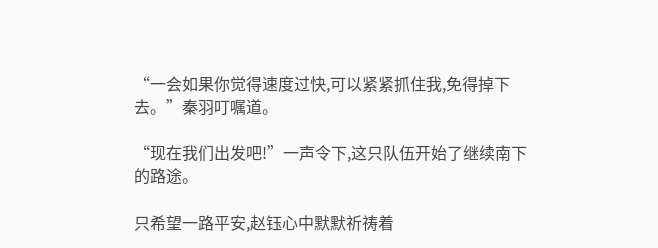“一会如果你觉得速度过快,可以紧紧抓住我,免得掉下去。”秦羽叮嘱道。

“现在我们出发吧!”一声令下,这只队伍开始了继续南下的路途。

只希望一路平安,赵钰心中默默祈祷着